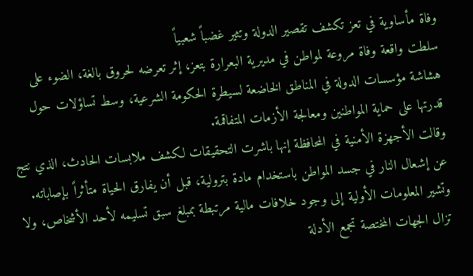وفاة مأساوية في تعز تكشف تقصير الدولة وتثير غضباً شعبياً
سلطت واقعة وفاة مروعة لمواطن في مديرية البعرارة بتعز، إثر تعرضه لحروق بالغة، الضوء على هشاشة مؤسسات الدولة في المناطق الخاضعة لسيطرة الحكومة الشرعية، وسط تساؤلات حول قدرتها على حماية المواطنين ومعالجة الأزمات المتفاقمة.
وقالت الأجهزة الأمنية في المحافظة إنها باشرت التحقيقات لكشف ملابسات الحادث، الذي نتج عن إشعال النار في جسد المواطن باستخدام مادة بترولية، قبل أن يفارق الحياة متأثراً بإصاباته. وتشير المعلومات الأولية إلى وجود خلافات مالية مرتبطة بمبلغ سبق تسليمه لأحد الأشخاص، ولا تزال الجهات المختصة تجمع الأدلة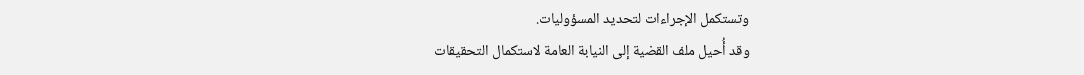وتستكمل الإجراءات لتحديد المسؤوليات.
وقد أُحيل ملف القضية إلى النيابة العامة لاستكمال التحقيقات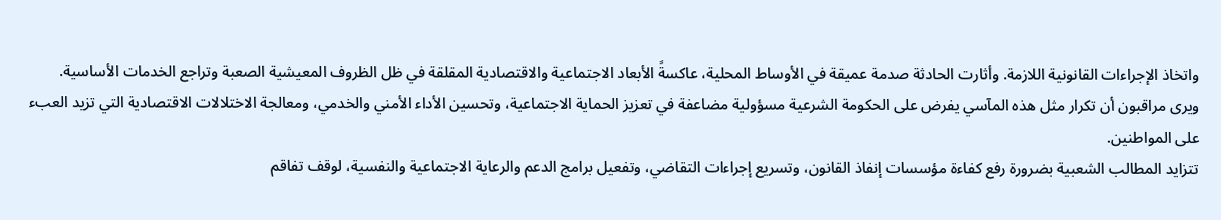واتخاذ الإجراءات القانونية اللازمة. وأثارت الحادثة صدمة عميقة في الأوساط المحلية، عاكسةً الأبعاد الاجتماعية والاقتصادية المقلقة في ظل الظروف المعيشية الصعبة وتراجع الخدمات الأساسية.
ويرى مراقبون أن تكرار مثل هذه المآسي يفرض على الحكومة الشرعية مسؤولية مضاعفة في تعزيز الحماية الاجتماعية، وتحسين الأداء الأمني والخدمي، ومعالجة الاختلالات الاقتصادية التي تزيد العبء على المواطنين.
تتزايد المطالب الشعبية بضرورة رفع كفاءة مؤسسات إنفاذ القانون، وتسريع إجراءات التقاضي، وتفعيل برامج الدعم والرعاية الاجتماعية والنفسية، لوقف تفاقم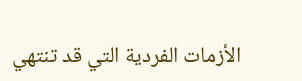الأزمات الفردية التي قد تنتهي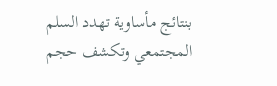بنتائج مأساوية تهدد السلم المجتمعي وتكشف حجم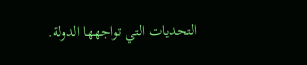التحديات التي تواجهها الدولة.